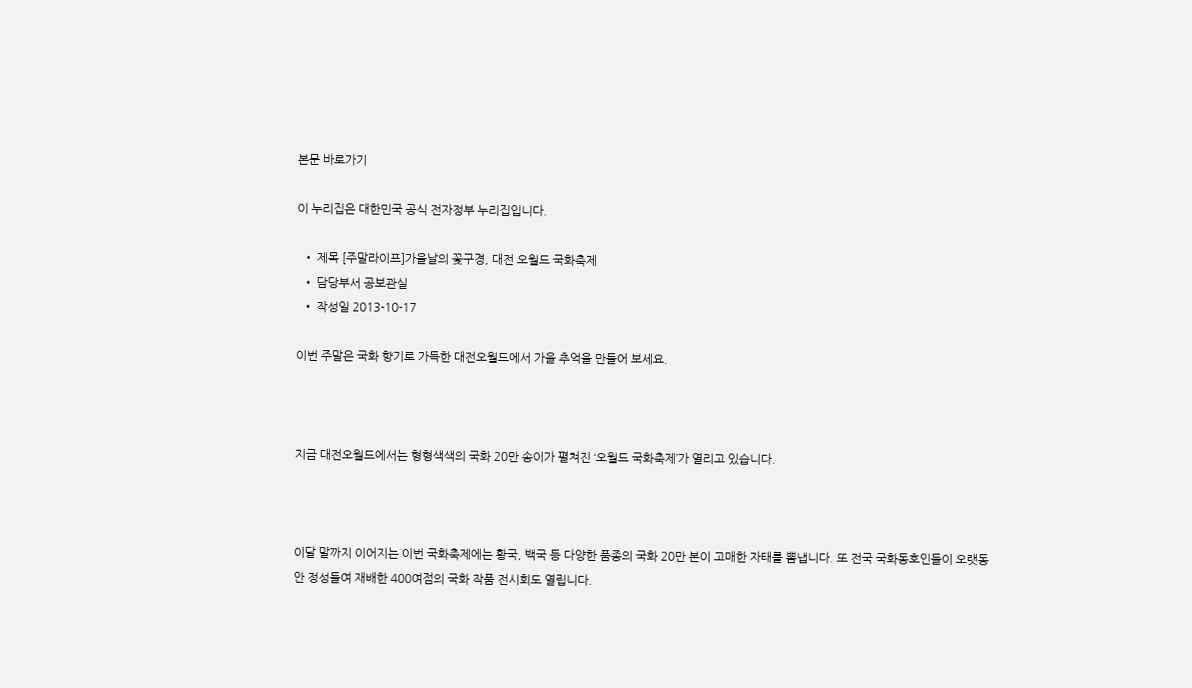본문 바로가기

이 누리집은 대한민국 공식 전자정부 누리집입니다.

  • 제목 [주말라이프]가을날의 꽃구경, 대전 오월드 국화축제
  • 담당부서 공보관실
  • 작성일 2013-10-17

이번 주말은 국화 향기로 가득한 대전오월드에서 가을 추억을 만들어 보세요.



지금 대전오월드에서는 형형색색의 국화 20만 송이가 펼쳐진 ‘오월드 국화축제’가 열리고 있습니다.



이달 말까지 이어지는 이번 국화축제에는 황국, 백국 등 다양한 품종의 국화 20만 본이 고매한 자태를 뽐냅니다. 또 전국 국화동호인들이 오랫동안 정성들여 재배한 400여점의 국화 작품 전시회도 열립니다.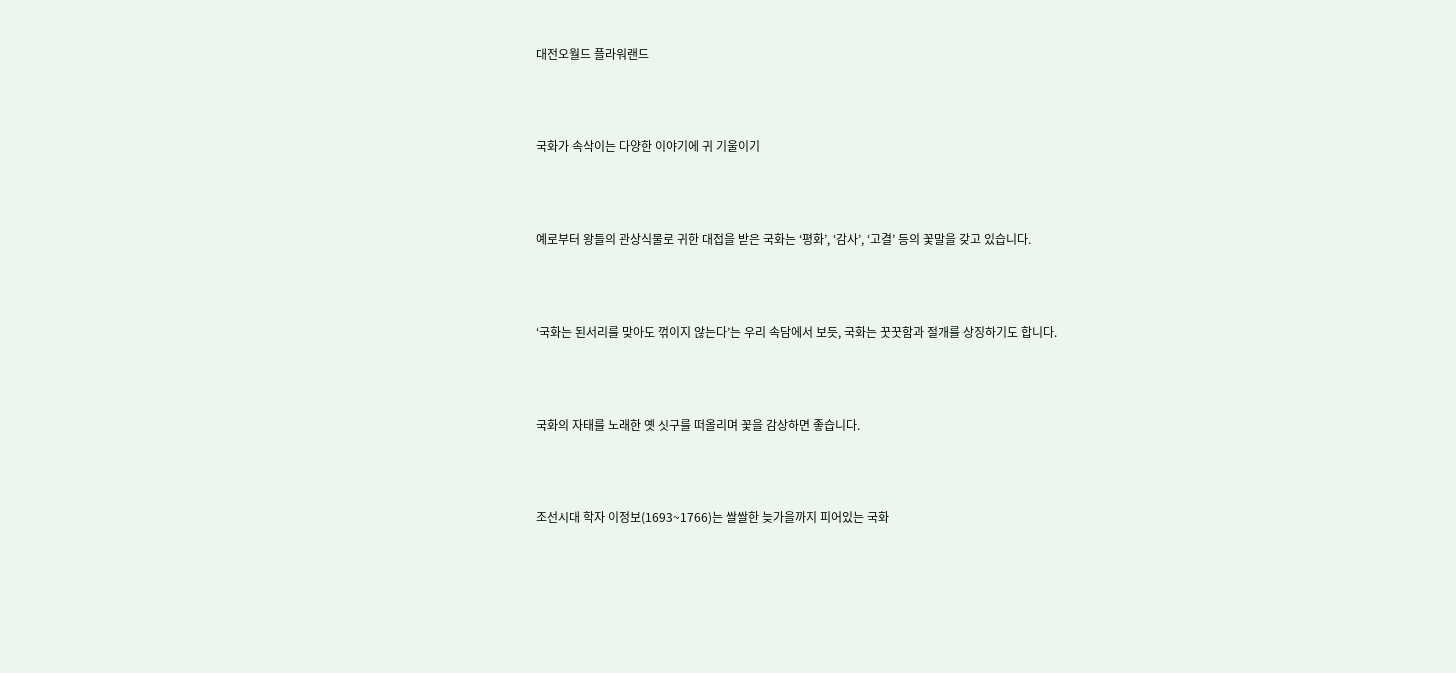대전오월드 플라워랜드



국화가 속삭이는 다양한 이야기에 귀 기울이기



예로부터 왕들의 관상식물로 귀한 대접을 받은 국화는 ‘평화’, ‘감사’, ‘고결’ 등의 꽃말을 갖고 있습니다.



‘국화는 된서리를 맞아도 꺾이지 않는다’는 우리 속담에서 보듯, 국화는 꿋꿋함과 절개를 상징하기도 합니다.



국화의 자태를 노래한 옛 싯구를 떠올리며 꽃을 감상하면 좋습니다.



조선시대 학자 이정보(1693~1766)는 쌀쌀한 늦가을까지 피어있는 국화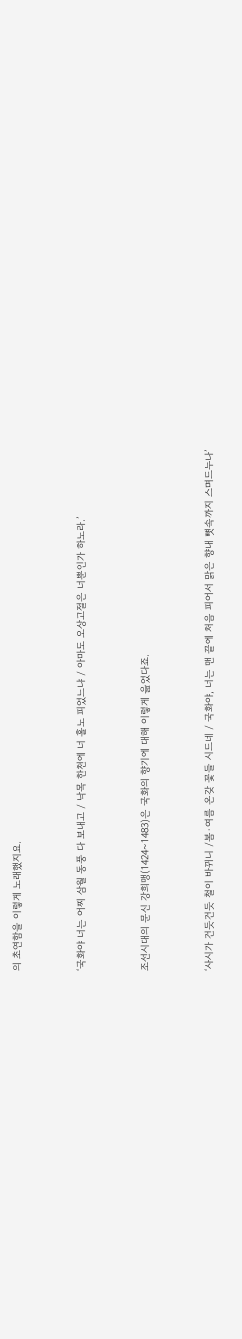의 초연함을 이렇게 노래했지요.



‘국화야 너는 어찌 삼월 동풍 다 보내고 / 낙목 한천에 너 홀노 피었느냐 / 아마도 오상고절은 너뿐인가 하노라.’



조선시대의 문신 강희맹(1424~1483)은 국화의 향기에 대해 이렇게 읊었다죠.



‘사시가 건듯건듯 철이 바뀌니 /봄·여름 온갖 꽃들 시드네 / 국화야, 너는 맨 끝에 처음 피어서 맑은 향내 뼛속까지 스며드누나’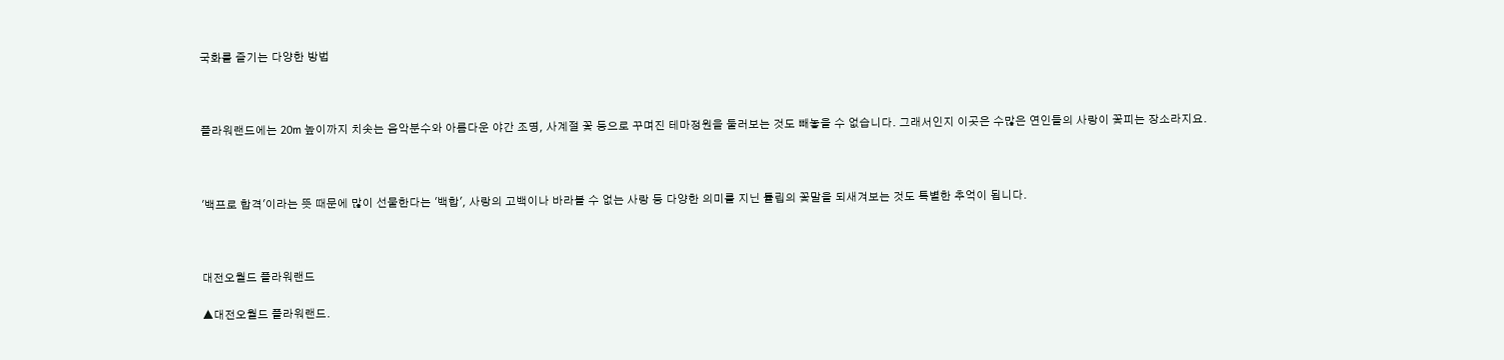국화를 즐기는 다양한 방법



플라워랜드에는 20m 높이까지 치솟는 음악분수와 아름다운 야간 조명, 사계절 꽃 등으로 꾸며진 테마정원을 둘러보는 것도 빼놓을 수 없습니다. 그래서인지 이곳은 수많은 연인들의 사랑이 꽃피는 장소라지요.



'백프로 합격'이라는 뜻 때문에 많이 선물한다는 '백합', 사랑의 고백이나 바라볼 수 없는 사랑 등 다양한 의미를 지닌 튤립의 꽃말을 되새겨보는 것도 특별한 추억이 됩니다.



대전오월드 플라워랜드

▲대전오월드 플라워랜드.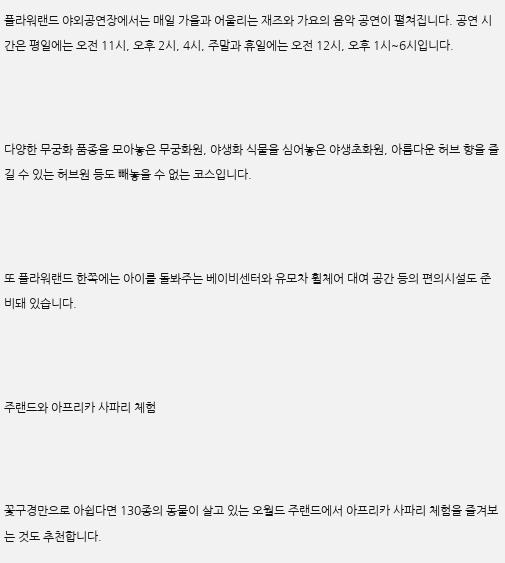플라워랜드 야외공연장에서는 매일 가을과 어울리는 재즈와 가요의 음악 공연이 펼쳐집니다. 공연 시간은 평일에는 오전 11시, 오후 2시, 4시, 주말과 휴일에는 오전 12시, 오후 1시~6시입니다.



다양한 무궁화 품종을 모아놓은 무궁화원, 야생화 식물을 심어놓은 야생초화원, 아름다운 허브 향을 즐길 수 있는 허브원 등도 빼놓을 수 없는 코스입니다.



또 플라워랜드 한쪽에는 아이를 돌봐주는 베이비센터와 유모차 휠체어 대여 공간 등의 편의시설도 준비돼 있습니다.



주랜드와 아프리카 사파리 체험



꽃구경만으로 아쉽다면 130종의 동물이 살고 있는 오월드 주랜드에서 아프리카 사파리 체험을 즐겨보는 것도 추천합니다.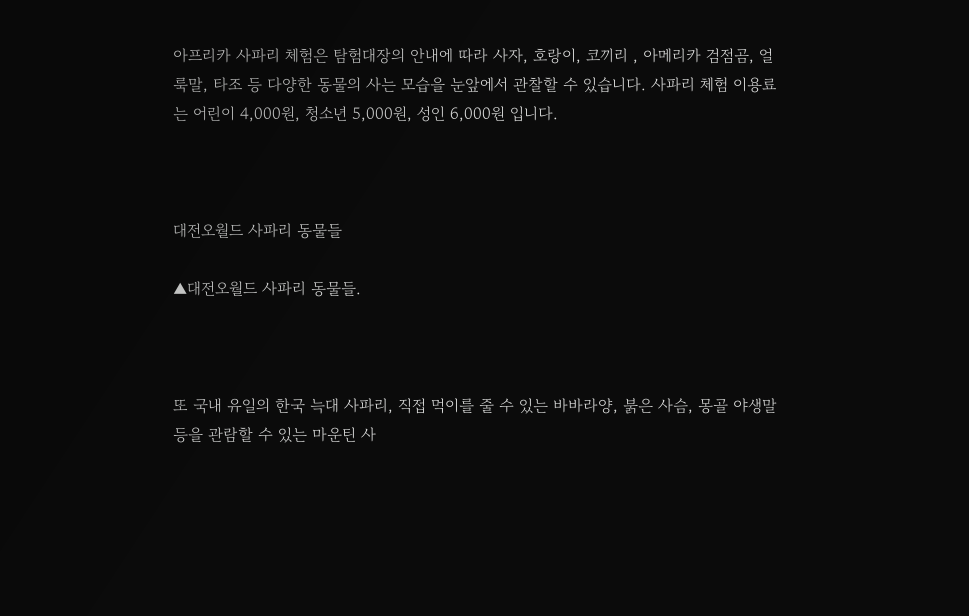아프리카 사파리 체험은 탐험대장의 안내에 따라 사자, 호랑이, 코끼리 , 아메리카 검점곰, 얼룩말, 타조 등 다양한 동물의 사는 모습을 눈앞에서 관찰할 수 있습니다. 사파리 체험 이용료는 어린이 4,000원, 청소년 5,000원, 성인 6,000원 입니다.



대전오월드 사파리 동물들

▲대전오월드 사파리 동물들.



또 국내 유일의 한국 늑대 사파리, 직접 먹이를 줄 수 있는 바바라양, 붉은 사슴, 몽골 야생말 등을 관람할 수 있는 마운틴 사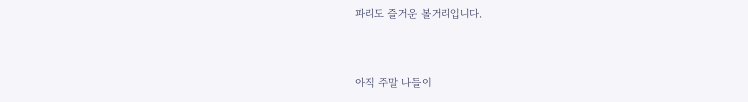파리도 즐거운 볼거리입니다.



아직 주말 나들이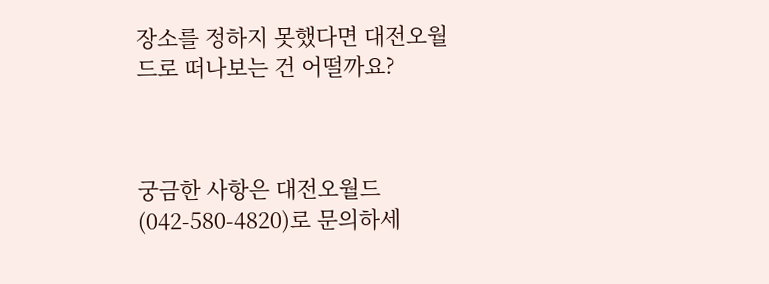장소를 정하지 못했다면 대전오월드로 떠나보는 건 어떨까요?



궁금한 사항은 대전오월드(042-580-4820)로 문의하세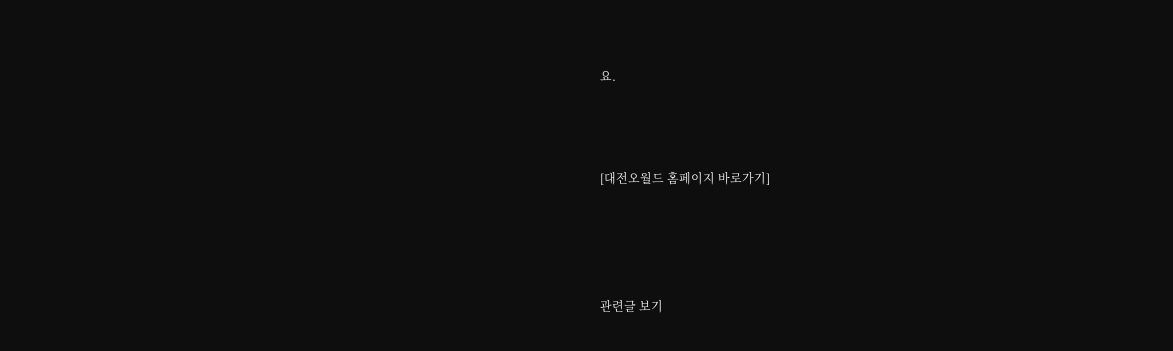요.



[대전오월드 홈페이지 바로가기]




관련글 보기